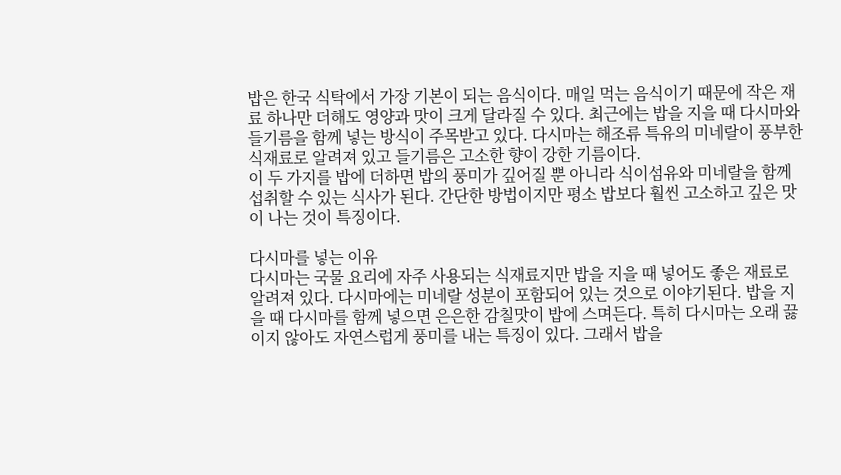밥은 한국 식탁에서 가장 기본이 되는 음식이다. 매일 먹는 음식이기 때문에 작은 재료 하나만 더해도 영양과 맛이 크게 달라질 수 있다. 최근에는 밥을 지을 때 다시마와 들기름을 함께 넣는 방식이 주목받고 있다. 다시마는 해조류 특유의 미네랄이 풍부한 식재료로 알려져 있고 들기름은 고소한 향이 강한 기름이다.
이 두 가지를 밥에 더하면 밥의 풍미가 깊어질 뿐 아니라 식이섬유와 미네랄을 함께 섭취할 수 있는 식사가 된다. 간단한 방법이지만 평소 밥보다 훨씬 고소하고 깊은 맛이 나는 것이 특징이다.

다시마를 넣는 이유
다시마는 국물 요리에 자주 사용되는 식재료지만 밥을 지을 때 넣어도 좋은 재료로 알려져 있다. 다시마에는 미네랄 성분이 포함되어 있는 것으로 이야기된다. 밥을 지을 때 다시마를 함께 넣으면 은은한 감칠맛이 밥에 스며든다. 특히 다시마는 오래 끓이지 않아도 자연스럽게 풍미를 내는 특징이 있다. 그래서 밥을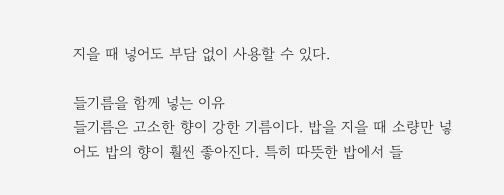지을 때 넣어도 부담 없이 사용할 수 있다.

들기름을 함께 넣는 이유
들기름은 고소한 향이 강한 기름이다. 밥을 지을 때 소량만 넣어도 밥의 향이 훨씬 좋아진다. 특히 따뜻한 밥에서 들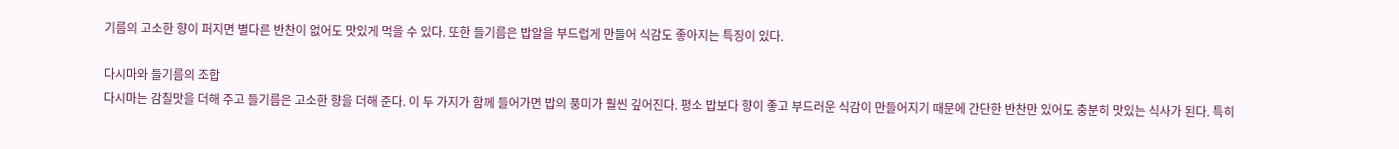기름의 고소한 향이 퍼지면 별다른 반찬이 없어도 맛있게 먹을 수 있다. 또한 들기름은 밥알을 부드럽게 만들어 식감도 좋아지는 특징이 있다.

다시마와 들기름의 조합
다시마는 감칠맛을 더해 주고 들기름은 고소한 향을 더해 준다. 이 두 가지가 함께 들어가면 밥의 풍미가 훨씬 깊어진다. 평소 밥보다 향이 좋고 부드러운 식감이 만들어지기 때문에 간단한 반찬만 있어도 충분히 맛있는 식사가 된다. 특히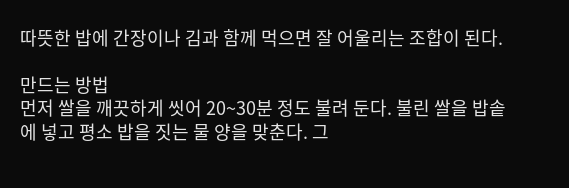따뜻한 밥에 간장이나 김과 함께 먹으면 잘 어울리는 조합이 된다.

만드는 방법
먼저 쌀을 깨끗하게 씻어 20~30분 정도 불려 둔다. 불린 쌀을 밥솥에 넣고 평소 밥을 짓는 물 양을 맞춘다. 그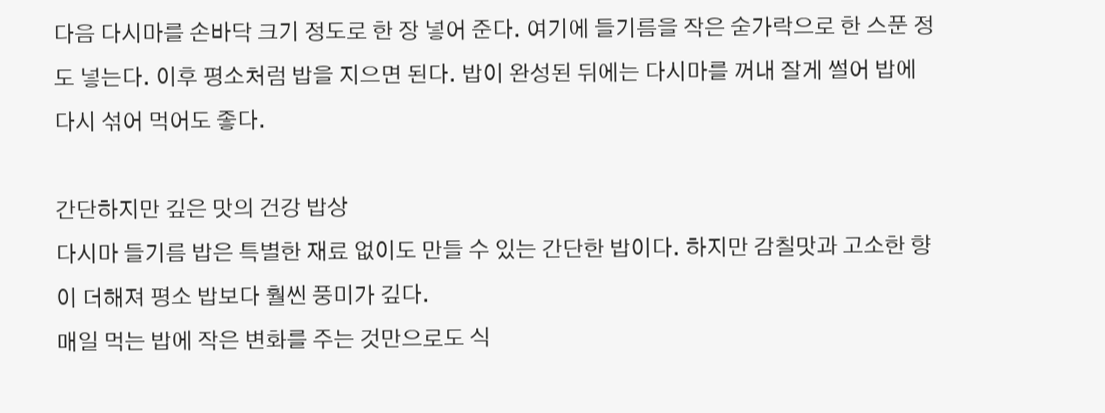다음 다시마를 손바닥 크기 정도로 한 장 넣어 준다. 여기에 들기름을 작은 숟가락으로 한 스푼 정도 넣는다. 이후 평소처럼 밥을 지으면 된다. 밥이 완성된 뒤에는 다시마를 꺼내 잘게 썰어 밥에 다시 섞어 먹어도 좋다.

간단하지만 깊은 맛의 건강 밥상
다시마 들기름 밥은 특별한 재료 없이도 만들 수 있는 간단한 밥이다. 하지만 감칠맛과 고소한 향이 더해져 평소 밥보다 훨씬 풍미가 깊다.
매일 먹는 밥에 작은 변화를 주는 것만으로도 식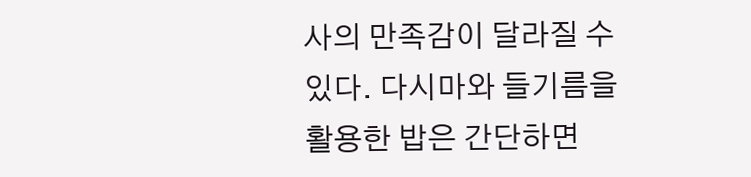사의 만족감이 달라질 수 있다. 다시마와 들기름을 활용한 밥은 간단하면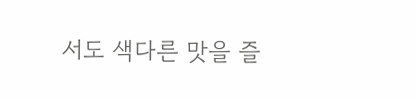서도 색다른 맛을 즐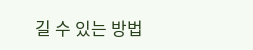길 수 있는 방법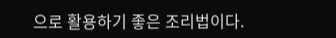으로 활용하기 좋은 조리법이다.